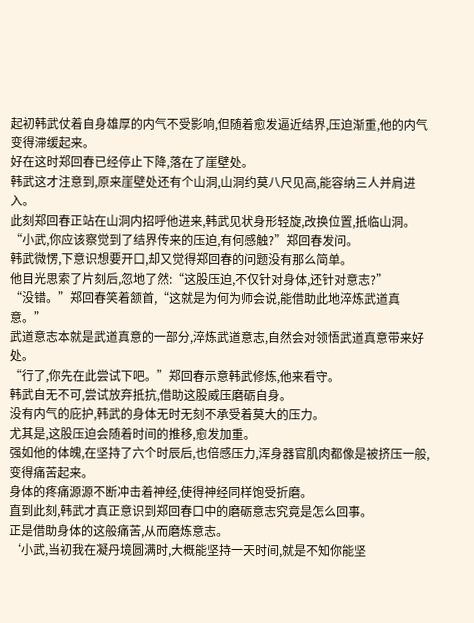起初韩武仗着自身雄厚的内气不受影响,但随着愈发逼近结界,压迫渐重,他的内气变得滞缓起来。
好在这时郑回春已经停止下降,落在了崖壁处。
韩武这才注意到,原来崖壁处还有个山洞,山洞约莫八尺见高,能容纳三人并肩进入。
此刻郑回春正站在山洞内招呼他进来,韩武见状身形轻旋,改换位置,抵临山洞。
“小武,你应该察觉到了结界传来的压迫,有何感触?”郑回春发问。
韩武微愣,下意识想要开口,却又觉得郑回春的问题没有那么简单。
他目光思索了片刻后,忽地了然:“这股压迫,不仅针对身体,还针对意志?”
“没错。”郑回春笑着颔首,“这就是为何为师会说,能借助此地淬炼武道真意。”
武道意志本就是武道真意的一部分,淬炼武道意志,自然会对领悟武道真意带来好处。
“行了,你先在此尝试下吧。”郑回春示意韩武修炼,他来看守。
韩武自无不可,尝试放弃抵抗,借助这股威压磨砺自身。
没有内气的庇护,韩武的身体无时无刻不承受着莫大的压力。
尤其是,这股压迫会随着时间的推移,愈发加重。
强如他的体魄,在坚持了六个时辰后,也倍感压力,浑身器官肌肉都像是被挤压一般,变得痛苦起来。
身体的疼痛源源不断冲击着神经,使得神经同样饱受折磨。
直到此刻,韩武才真正意识到郑回春口中的磨砺意志究竟是怎么回事。
正是借助身体的这般痛苦,从而磨炼意志。
‘小武,当初我在凝丹境圆满时,大概能坚持一天时间,就是不知你能坚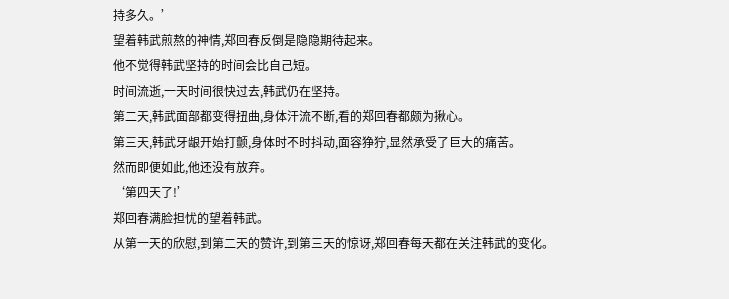持多久。’
望着韩武煎熬的神情,郑回春反倒是隐隐期待起来。
他不觉得韩武坚持的时间会比自己短。
时间流逝,一天时间很快过去,韩武仍在坚持。
第二天,韩武面部都变得扭曲,身体汗流不断,看的郑回春都颇为揪心。
第三天,韩武牙龈开始打颤,身体时不时抖动,面容狰狞,显然承受了巨大的痛苦。
然而即便如此,他还没有放弃。
‘第四天了!’
郑回春满脸担忧的望着韩武。
从第一天的欣慰,到第二天的赞许,到第三天的惊讶,郑回春每天都在关注韩武的变化。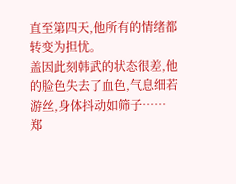直至第四天,他所有的情绪都转变为担忧。
盖因此刻韩武的状态很差,他的脸色失去了血色,气息细若游丝,身体抖动如筛子……
郑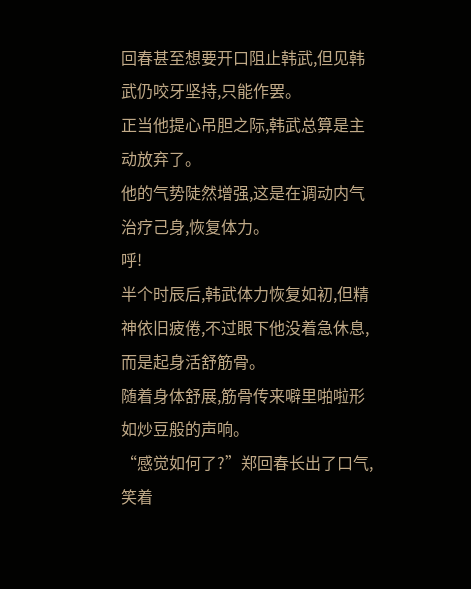回春甚至想要开口阻止韩武,但见韩武仍咬牙坚持,只能作罢。
正当他提心吊胆之际,韩武总算是主动放弃了。
他的气势陡然增强,这是在调动内气治疗己身,恢复体力。
呼!
半个时辰后,韩武体力恢复如初,但精神依旧疲倦,不过眼下他没着急休息,而是起身活舒筋骨。
随着身体舒展,筋骨传来噼里啪啦形如炒豆般的声响。
“感觉如何了?”郑回春长出了口气,笑着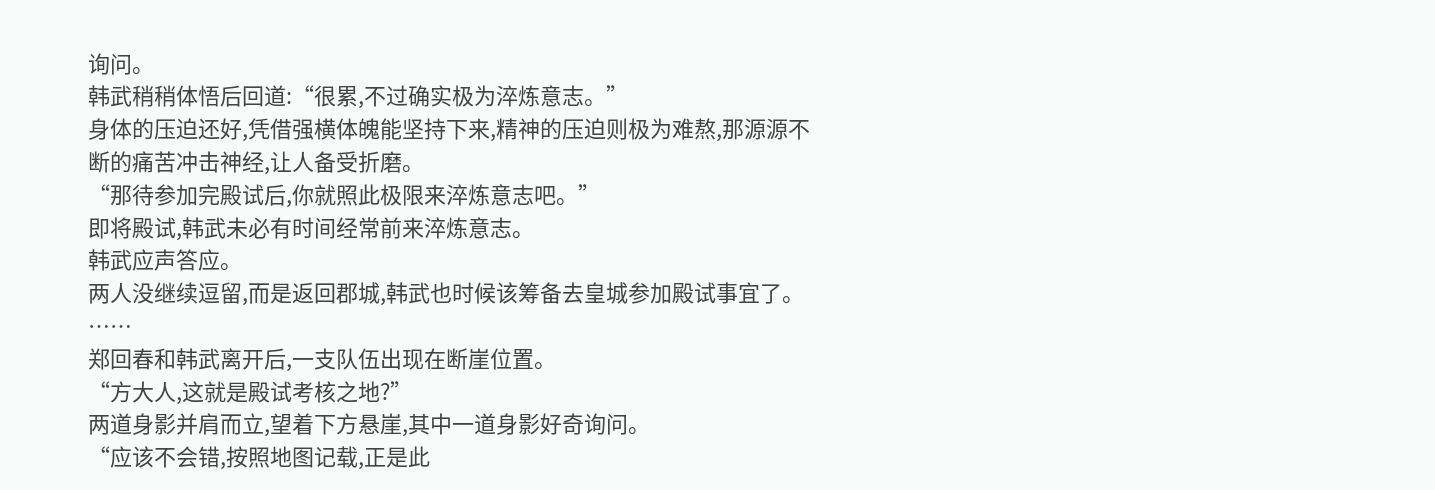询问。
韩武稍稍体悟后回道:“很累,不过确实极为淬炼意志。”
身体的压迫还好,凭借强横体魄能坚持下来,精神的压迫则极为难熬,那源源不断的痛苦冲击神经,让人备受折磨。
“那待参加完殿试后,你就照此极限来淬炼意志吧。”
即将殿试,韩武未必有时间经常前来淬炼意志。
韩武应声答应。
两人没继续逗留,而是返回郡城,韩武也时候该筹备去皇城参加殿试事宜了。
……
郑回春和韩武离开后,一支队伍出现在断崖位置。
“方大人,这就是殿试考核之地?”
两道身影并肩而立,望着下方悬崖,其中一道身影好奇询问。
“应该不会错,按照地图记载,正是此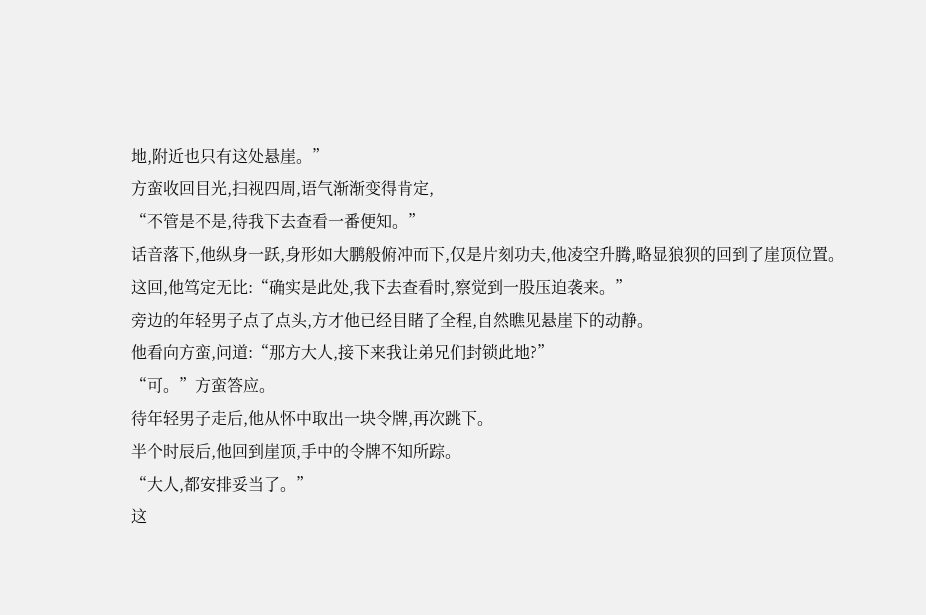地,附近也只有这处悬崖。”
方蛮收回目光,扫视四周,语气渐渐变得肯定,
“不管是不是,待我下去查看一番便知。”
话音落下,他纵身一跃,身形如大鹏般俯冲而下,仅是片刻功夫,他凌空升腾,略显狼狈的回到了崖顶位置。
这回,他笃定无比:“确实是此处,我下去查看时,察觉到一股压迫袭来。”
旁边的年轻男子点了点头,方才他已经目睹了全程,自然瞧见悬崖下的动静。
他看向方蛮,问道:“那方大人,接下来我让弟兄们封锁此地?”
“可。”方蛮答应。
待年轻男子走后,他从怀中取出一块令牌,再次跳下。
半个时辰后,他回到崖顶,手中的令牌不知所踪。
“大人,都安排妥当了。”
这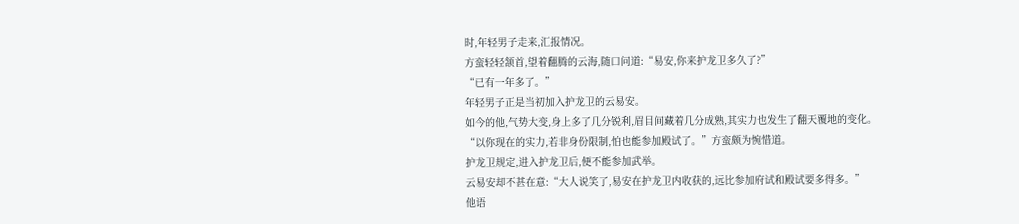时,年轻男子走来,汇报情况。
方蛮轻轻颔首,望着翻腾的云海,随口问道:“易安,你来护龙卫多久了?”
“已有一年多了。”
年轻男子正是当初加入护龙卫的云易安。
如今的他,气势大变,身上多了几分锐利,眉目间藏着几分成熟,其实力也发生了翻天覆地的变化。
“以你现在的实力,若非身份限制,怕也能参加殿试了。”方蛮颇为惋惜道。
护龙卫规定,进入护龙卫后,便不能参加武举。
云易安却不甚在意:“大人说笑了,易安在护龙卫内收获的,远比参加府试和殿试要多得多。”
他语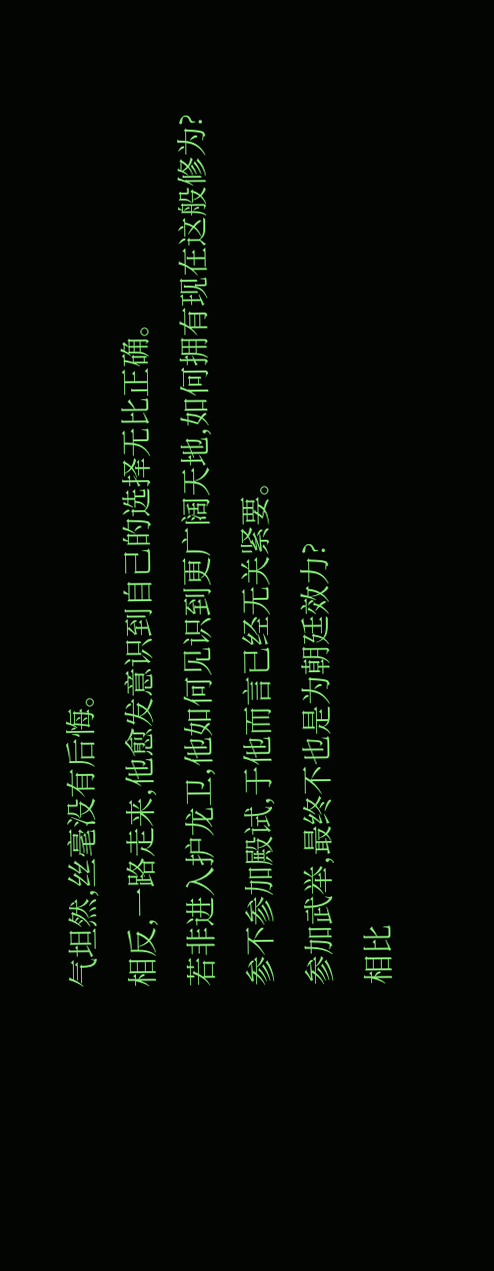气坦然,丝毫没有后悔。
相反,一路走来,他愈发意识到自己的选择无比正确。
若非进入护龙卫,他如何见识到更广阔天地,如何拥有现在这般修为?
参不参加殿试,于他而言已经无关紧要。
参加武举,最终不也是为朝廷效力?
相比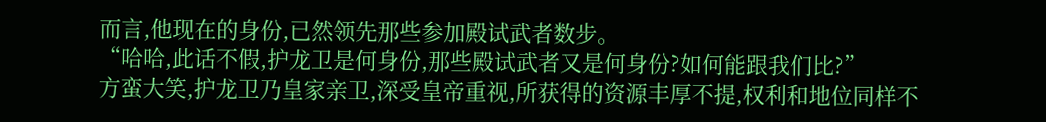而言,他现在的身份,已然领先那些参加殿试武者数步。
“哈哈,此话不假,护龙卫是何身份,那些殿试武者又是何身份?如何能跟我们比?”
方蛮大笑,护龙卫乃皇家亲卫,深受皇帝重视,所获得的资源丰厚不提,权利和地位同样不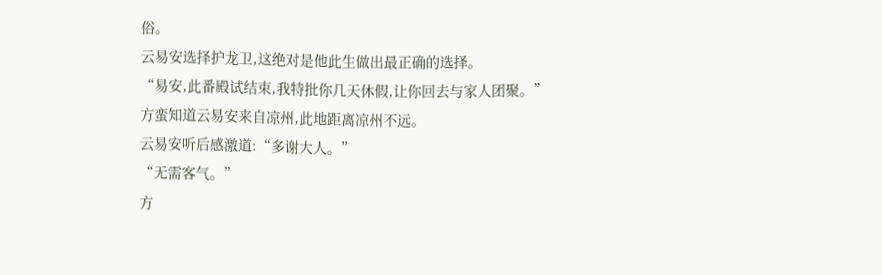俗。
云易安选择护龙卫,这绝对是他此生做出最正确的选择。
“易安,此番殿试结束,我特批你几天休假,让你回去与家人团聚。”
方蛮知道云易安来自凉州,此地距离凉州不远。
云易安听后感激道:“多谢大人。”
“无需客气。”
方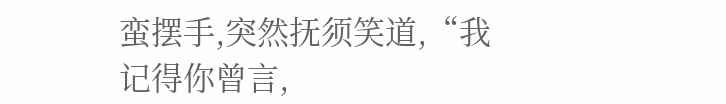蛮摆手,突然抚须笑道,“我记得你曾言,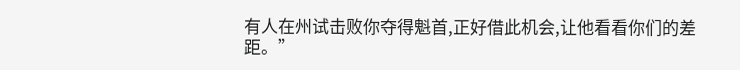有人在州试击败你夺得魁首,正好借此机会,让他看看你们的差距。”